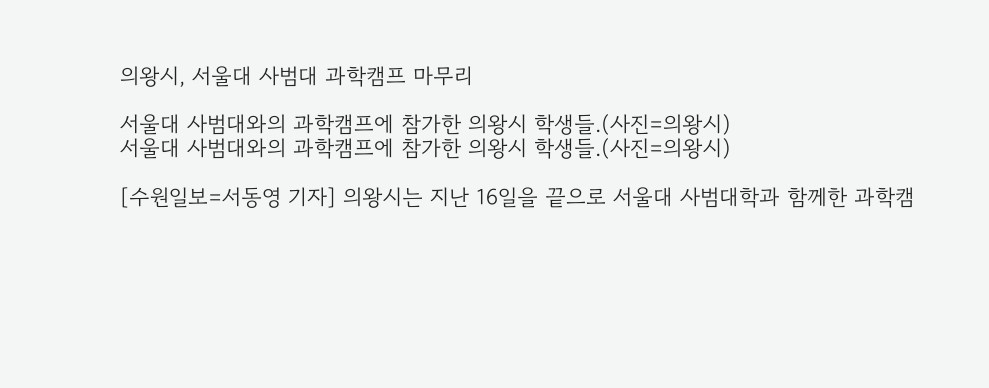의왕시, 서울대 사범대 과학캠프 마무리

서울대 사범대와의 과학캠프에 참가한 의왕시 학생들.(사진=의왕시)
서울대 사범대와의 과학캠프에 참가한 의왕시 학생들.(사진=의왕시)

[수원일보=서동영 기자] 의왕시는 지난 16일을 끝으로 서울대 사범대학과 함께한 과학캠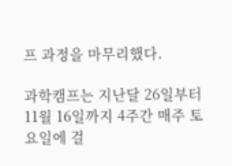프 과정을 마무리했다.

과학캠프는 지난달 26일부터 11월 16일까지 4주간 매주 토요일에 걸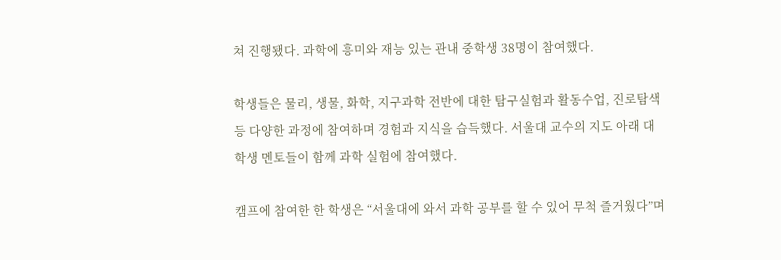쳐 진행됐다. 과학에 흥미와 재능 있는 관내 중학생 38명이 참여했다.

학생들은 물리, 생물, 화학, 지구과학 전반에 대한 탐구실험과 활동수업, 진로탐색 등 다양한 과정에 참여하며 경험과 지식을 습득했다. 서울대 교수의 지도 아래 대학생 멘토들이 함께 과학 실험에 참여했다.

캠프에 참여한 한 학생은 “서울대에 와서 과학 공부를 할 수 있어 무척 즐거웠다”며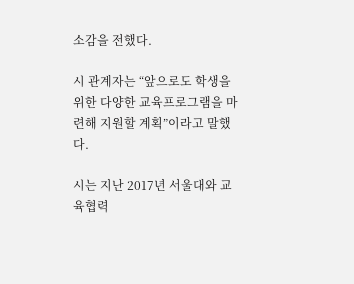소감을 전했다.

시 관계자는 “앞으로도 학생을 위한 다양한 교육프로그램을 마련해 지원할 계획”이라고 말했다.

시는 지난 2017년 서울대와 교육협력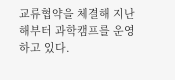교류협약을 체결해 지난해부터 과학캠프를 운영하고 있다.